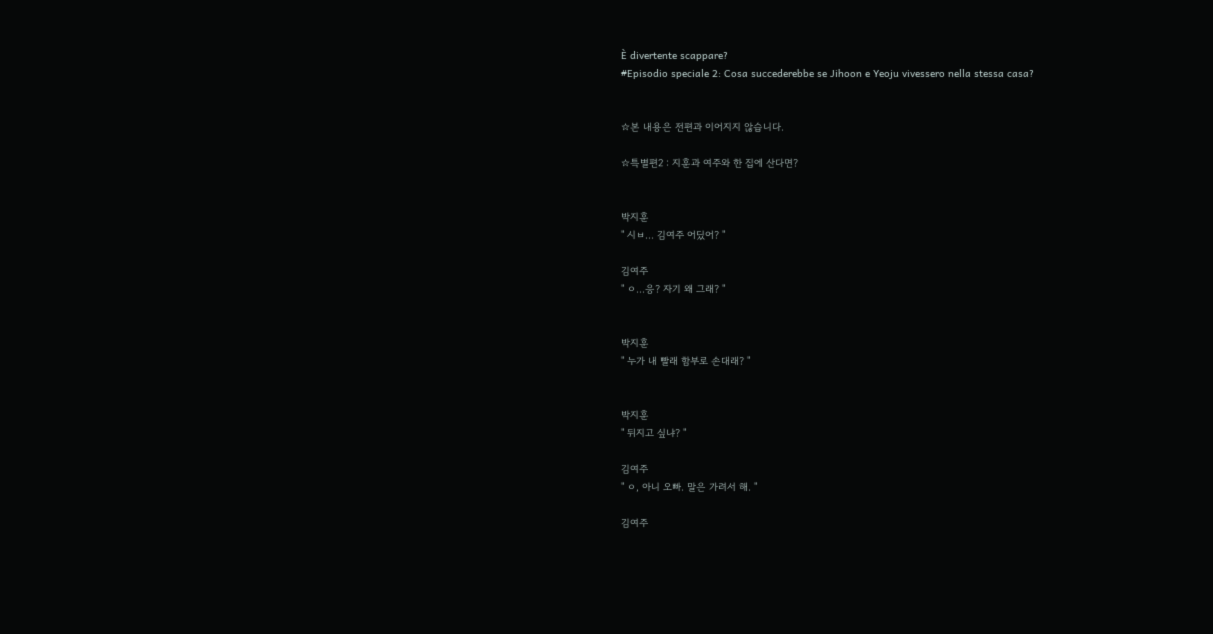È divertente scappare?
#Episodio speciale 2: Cosa succederebbe se Jihoon e Yeoju vivessero nella stessa casa?


☆본 내용은 전편과 이어지지 않습니다.

☆특별편2 : 지훈과 여주와 한 집에 산다면?


박지훈
" 시ㅂ... 김여주 어딨어? "

김여주
" ㅇ...응? 자기 왜 그래? "


박지훈
" 누가 내 빨래 함부로 손대래? "


박지훈
" 뒤지고 싶냐? "

김여주
" ㅇ, 아니 오빠. 말은 가려서 해. "

김여주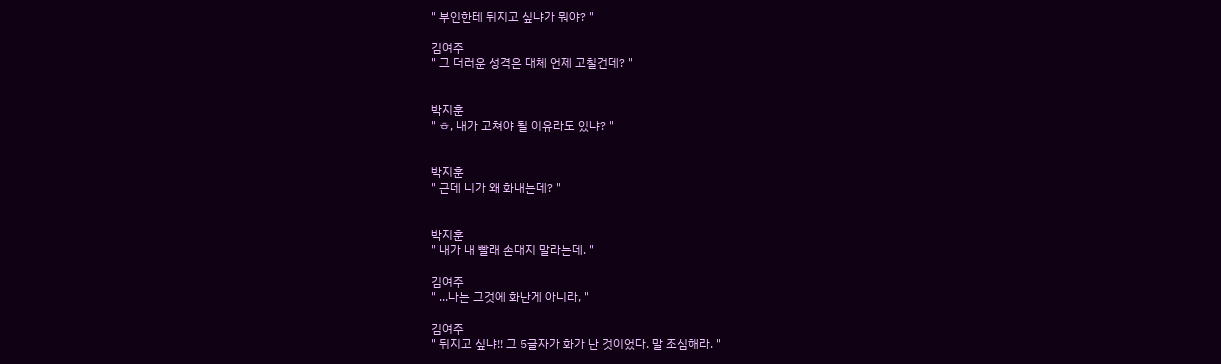" 부인한테 뒤지고 싶냐가 뭐야? "

김여주
" 그 더러운 성격은 대체 언제 고칠건데? "


박지훈
" ㅎ, 내가 고쳐야 될 이유라도 있냐? "


박지훈
" 근데 니가 왜 화내는데? "


박지훈
" 내가 내 빨래 손대지 말라는데. "

김여주
" ...나는 그것에 화난게 아니라, "

김여주
" 뒤지고 싶냐!! 그 5글자가 화가 난 것이었다. 말 조심해라. "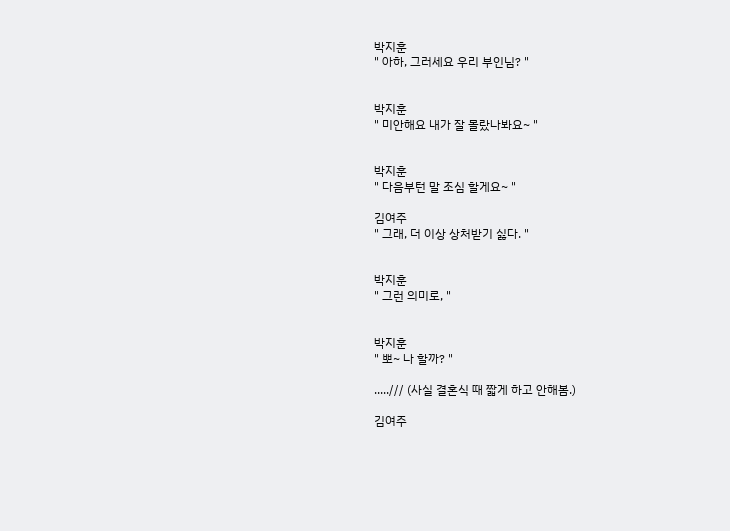박지훈
" 아하, 그러세요 우리 부인님? "


박지훈
" 미안해요 내가 잘 몰랐나봐요~ "


박지훈
" 다음부턴 말 조심 할게요~ "

김여주
" 그래, 더 이상 상처받기 싫다. "


박지훈
" 그런 의미로, "


박지훈
" 뽀~ 나 할까? "

...../// (사실 결혼식 때 짧게 하고 안해봄.)

김여주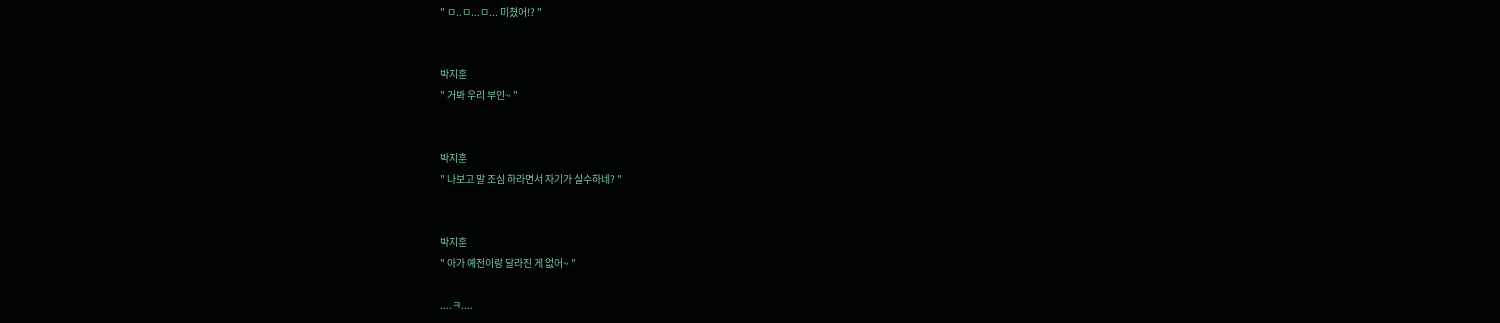" ㅁ..ㅁ...ㅁ... 미쳤어!? "


박지훈
" 거봐 우리 부인~ "


박지훈
" 나보고 말 조심 하라면서 자기가 실수하네? "


박지훈
" 아가 예전이랑 달라진 게 없어~ "

....ㅋ....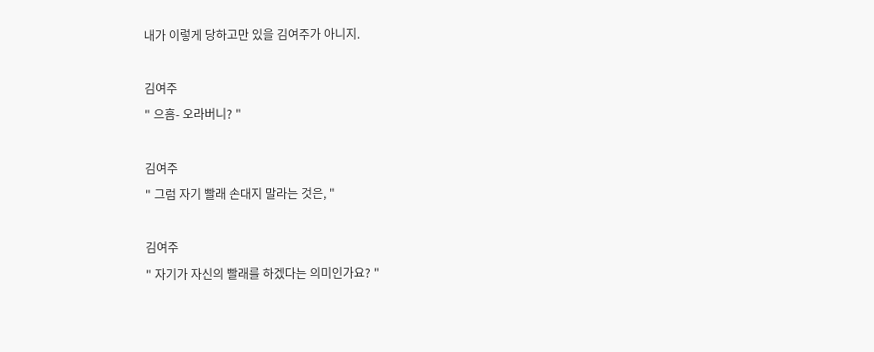내가 이렇게 당하고만 있을 김여주가 아니지.

김여주
" 으흠- 오라버니? "

김여주
" 그럼 자기 빨래 손대지 말라는 것은, "

김여주
" 자기가 자신의 빨래를 하겠다는 의미인가요? "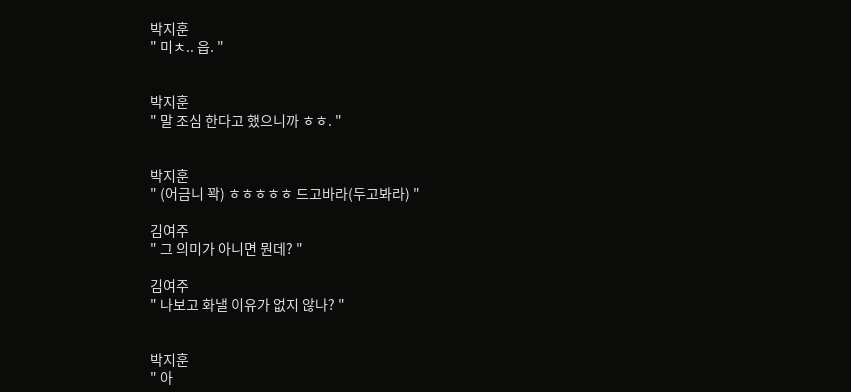박지훈
" 미ㅊ.. 읍. "


박지훈
" 말 조심 한다고 했으니까 ㅎㅎ. "


박지훈
" (어금니 꽉) ㅎㅎㅎㅎㅎ 드고바라(두고봐라) "

김여주
" 그 의미가 아니면 뭔데? "

김여주
" 나보고 화낼 이유가 없지 않나? "


박지훈
" 아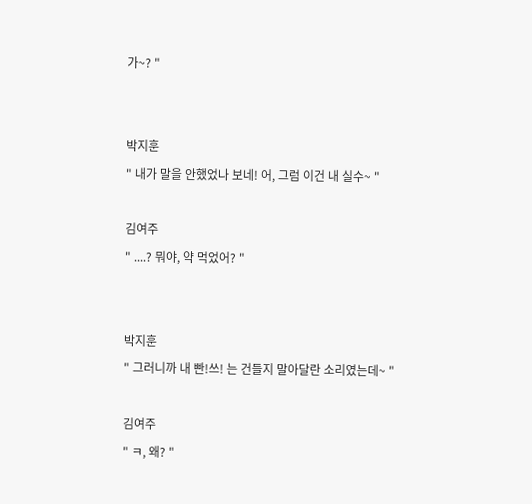가~? "


박지훈
" 내가 말을 안했었나 보네! 어, 그럼 이건 내 실수~ "

김여주
" ....? 뭐야, 약 먹었어? "


박지훈
" 그러니까 내 빤!쓰! 는 건들지 말아달란 소리였는데~ "

김여주
" ㅋ, 왜? "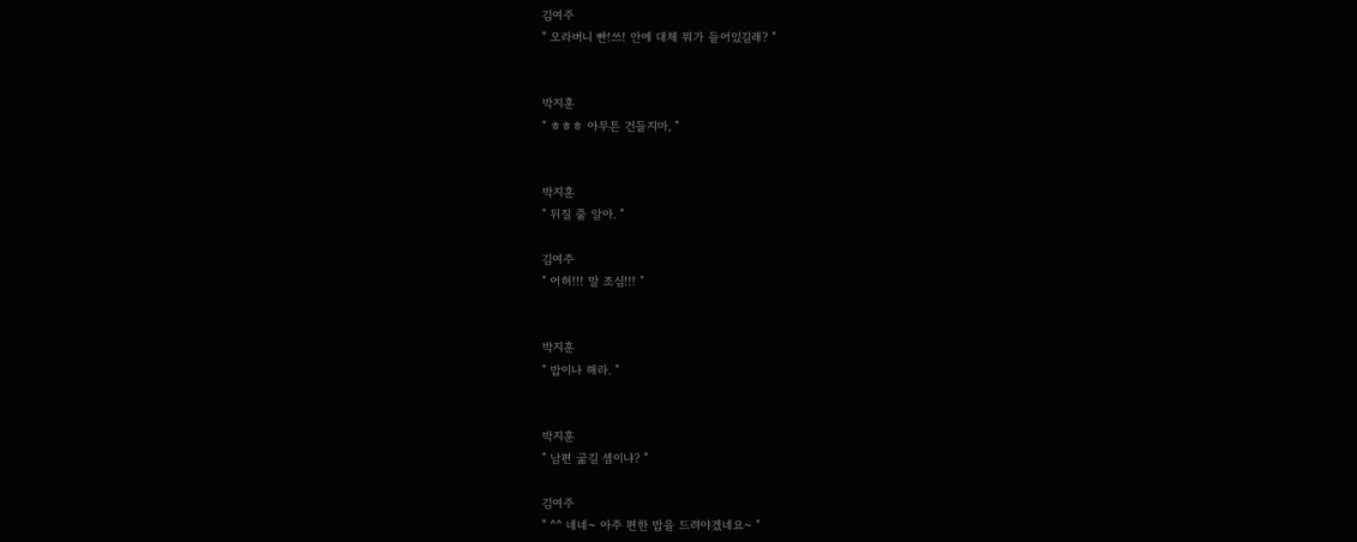김여주
" 오라버니 빤!쓰! 안에 대체 뭐가 들어있길래? "


박지훈
" ㅎㅎㅎ 아무튼 건들지마, "


박지훈
" 뒤질 줄 알아. "

김여주
" 어허!!! 말 조심!!! "


박지훈
" 밥이나 해라. "


박지훈
" 남편 굶길 셈이냐? "

김여주
" ^^ 네네~ 아주 편한 밥을 드려야겠네요~ "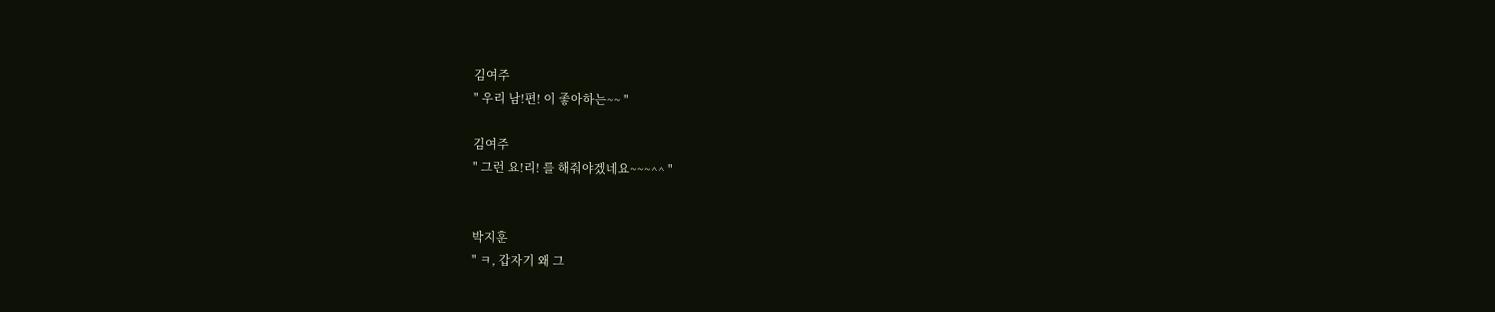김여주
" 우리 남!편! 이 좋아하는~~ "

김여주
" 그런 요!리! 를 해줘야겠네요~~~^^ "


박지훈
" ㅋ, 갑자기 왜 그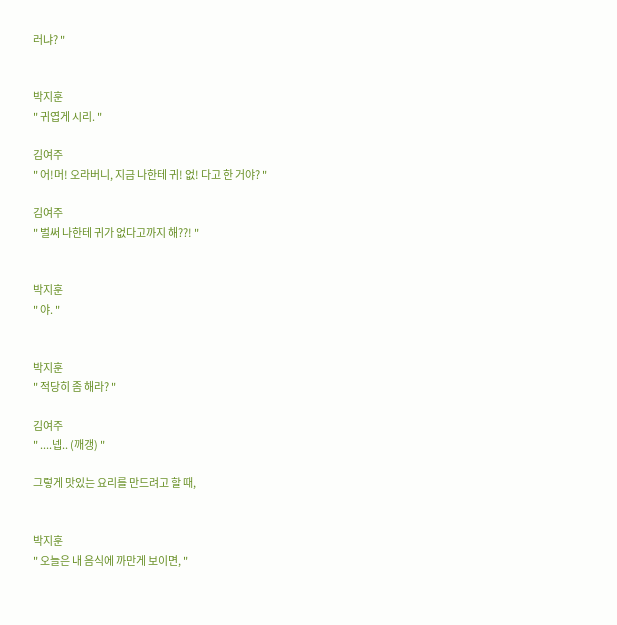러냐? "


박지훈
" 귀엽게 시리. "

김여주
" 어!머! 오라버니, 지금 나한테 귀! 없! 다고 한 거야? "

김여주
" 벌써 나한테 귀가 없다고까지 해??! "


박지훈
" 야. "


박지훈
" 적당히 좀 해라? "

김여주
" ....넵.. (깨갱) "

그렇게 맛있는 요리를 만드려고 할 때,


박지훈
" 오늘은 내 음식에 까만게 보이면, "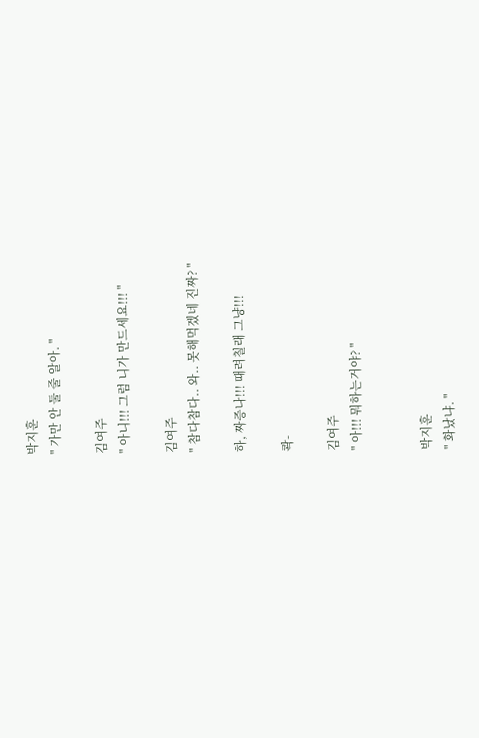박지훈
" 가만 안 둘 줄 알아. "

김여주
" 아니!!! 그럼 니가 만드세요!!! "

김여주
" 참다참다.. 와.. 못해먹겠네 진짜? "

하, 짜증나!!! 때려칠래 그냥!!!

콱-

김여주
" 아!!! 뭐하는거야? "


박지훈
" 화났냐. "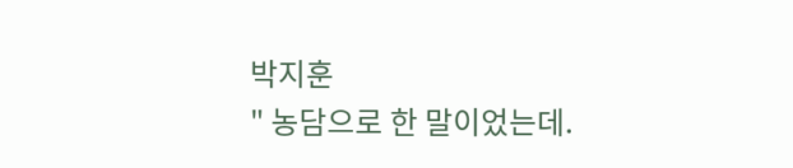박지훈
" 농담으로 한 말이었는데.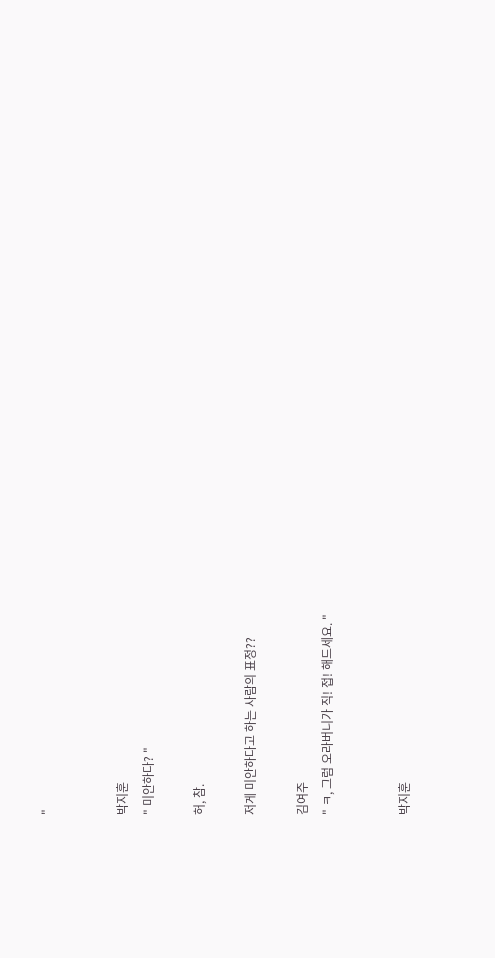"


박지훈
" 미안하다? "

허, 참.

저게 미안하다고 하는 사람의 표정??

김여주
" ㅋ, 그럼 오라버니가 직! 접! 해드세요. "


박지훈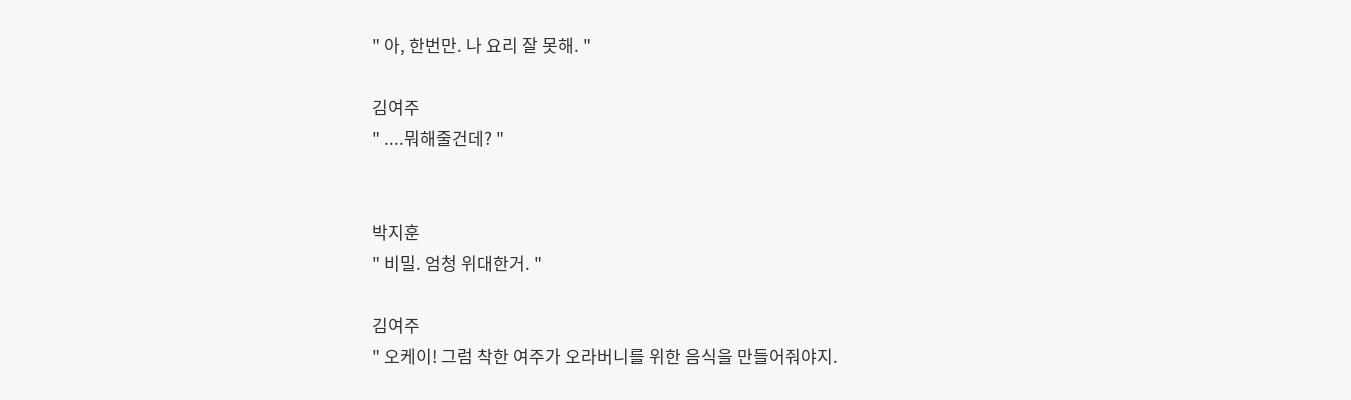" 아, 한번만. 나 요리 잘 못해. "

김여주
" ....뭐해줄건데? "


박지훈
" 비밀. 엄청 위대한거. "

김여주
" 오케이! 그럼 착한 여주가 오라버니를 위한 음식을 만들어줘야지.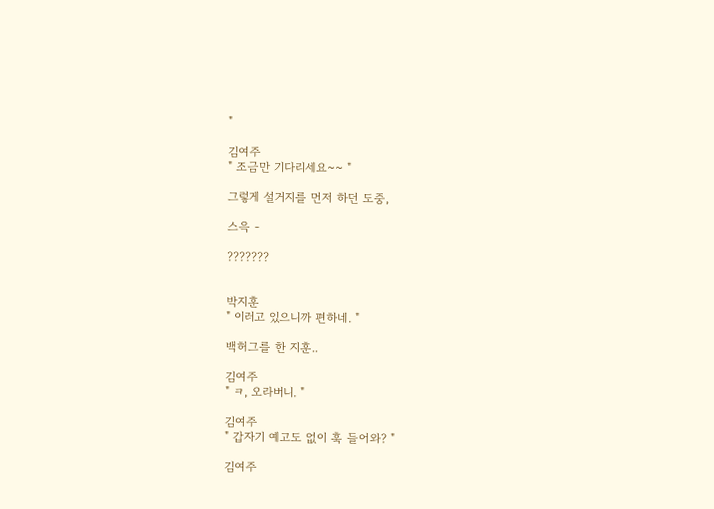"

김여주
" 조금만 기다리세요~~ "

그렇게 설거지를 먼저 하던 도중,

스윽 -

???????


박지훈
" 이러고 있으니까 편하네. "

백허그를 한 지훈..

김여주
" ㅋ, 오라버니. "

김여주
" 갑자기 예고도 없이 훅 들어와? "

김여주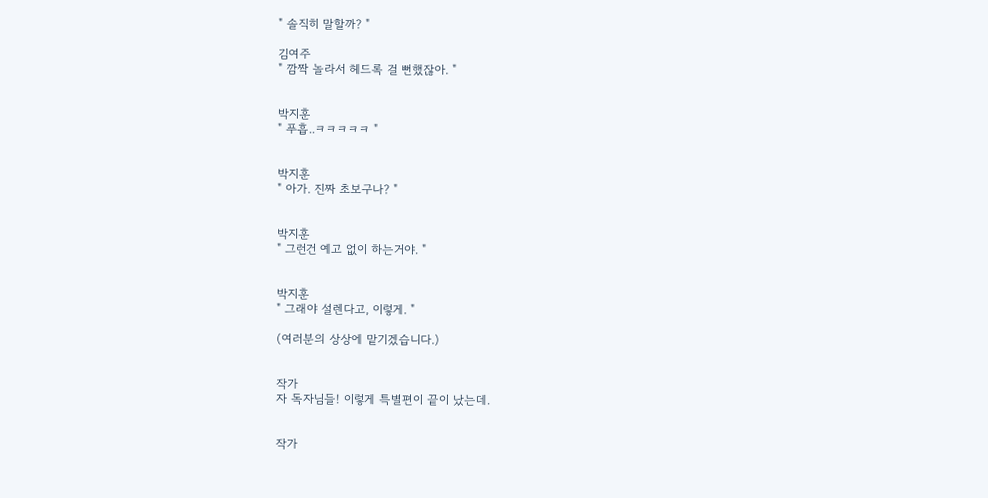" 솔직히 말할까? "

김여주
" 깜짝 놀라서 헤드록 걸 뻔했잖아. "


박지훈
" 푸흡..ㅋㅋㅋㅋㅋ "


박지훈
" 아가. 진짜 초보구나? "


박지훈
" 그런건 예고 없이 하는거야. "


박지훈
" 그래야 설렌다고, 이렇게. "

(여러분의 상상에 맡기겠습니다.)


작가
자 독자님들! 이렇게 특별편이 끝이 났는데.


작가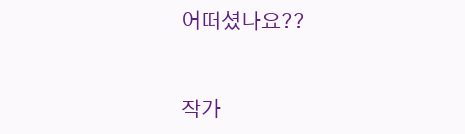어떠셨나요??


작가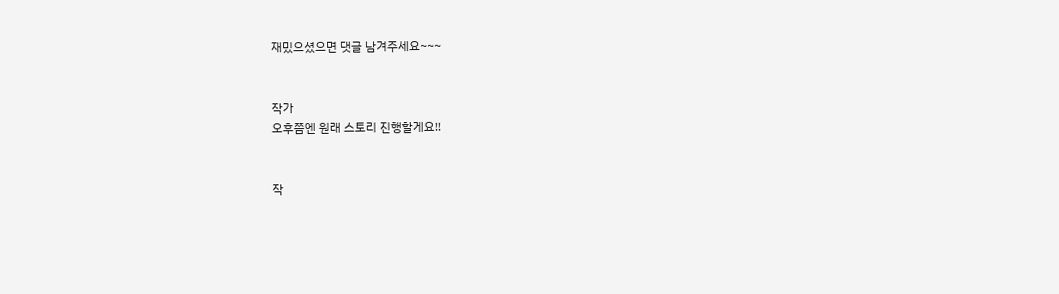재밌으셨으면 댓글 남겨주세요~~~


작가
오후쯤엔 원래 스토리 진행할게요!!


작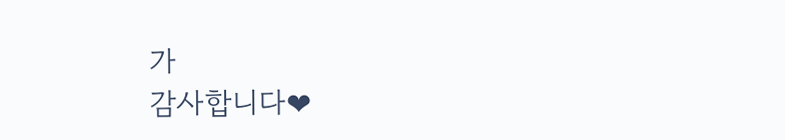가
감사합니다❤